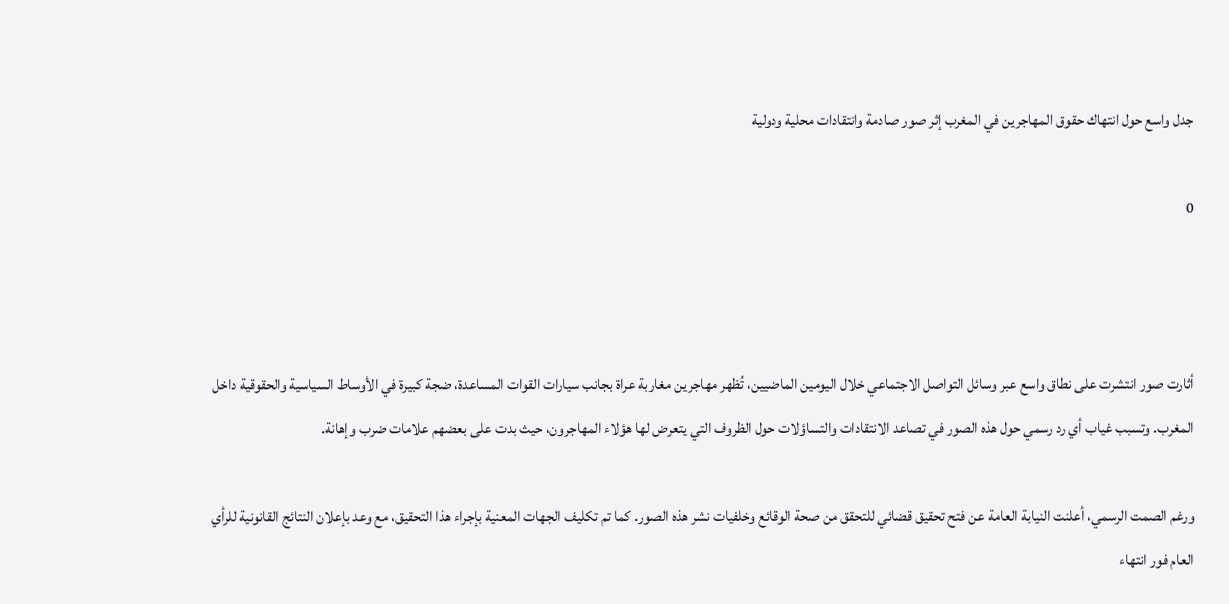جدل واسع حول انتهاك حقوق المهاجرين في المغرب إثر صور صادمة وانتقادات محلية ودولية

0



أثارت صور انتشرت على نطاق واسع عبر وسائل التواصل الاجتماعي خلال اليومين الماضيين، تُظهر مهاجرين مغاربة عراة بجانب سيارات القوات المساعدة، ضجة كبيرة في الأوساط السياسية والحقوقية داخل المغرب. وتسبب غياب أي رد رسمي حول هذه الصور في تصاعد الانتقادات والتساؤلات حول الظروف التي يتعرض لها هؤلاء المهاجرون، حيث بدت على بعضهم علامات ضرب وإهانة.

ورغم الصمت الرسمي، أعلنت النيابة العامة عن فتح تحقيق قضائي للتحقق من صحة الوقائع وخلفيات نشر هذه الصور. كما تم تكليف الجهات المعنية بإجراء هذا التحقيق، مع وعد بإعلان النتائج القانونية للرأي العام فور انتهاء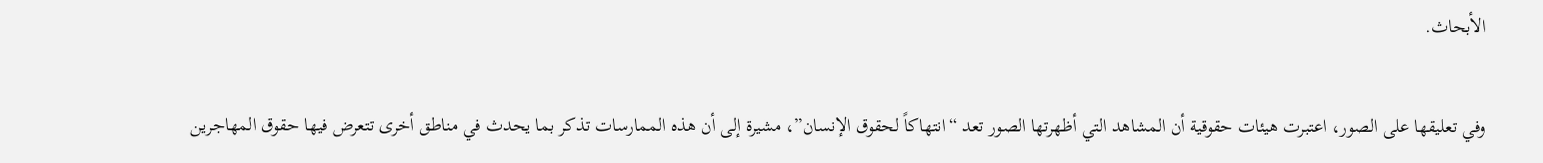الأبحاث.

وفي تعليقها على الصور، اعتبرت هيئات حقوقية أن المشاهد التي أظهرتها الصور تعد “انتهاكاً لحقوق الإنسان”، مشيرة إلى أن هذه الممارسات تذكر بما يحدث في مناطق أخرى تتعرض فيها حقوق المهاجرين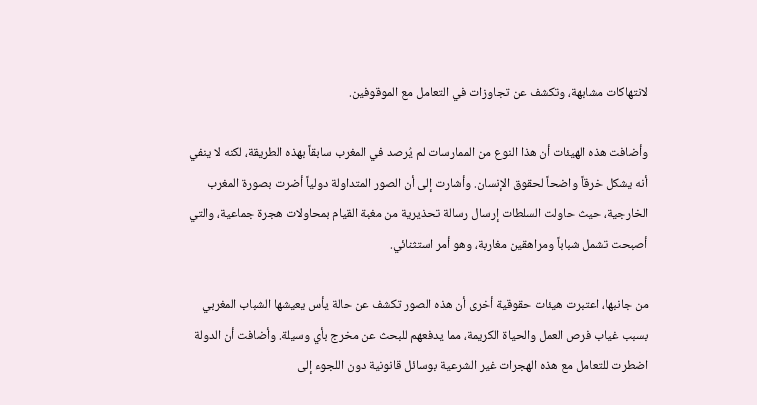لانتهاكات مشابهة، وتكشف عن تجاوزات في التعامل مع الموقوفين.

وأضافت هذه الهيئات أن هذا النوع من الممارسات لم يُرصد في المغرب سابقاً بهذه الطريقة، لكنه لا ينفي أنه يشكل خرقاً واضحاً لحقوق الإنسان. وأشارت إلى أن الصور المتداولة دولياً أضرت بصورة المغرب الخارجية، حيث حاولت السلطات إرسال رسالة تحذيرية من مغبة القيام بمحاولات هجرة جماعية، والتي أصبحت تشمل شباباً ومراهقين مغاربة، وهو أمر استثنائي.

من جانبها، اعتبرت هيئات حقوقية أخرى أن هذه الصور تكشف عن حالة يأس يعيشها الشباب المغربي بسبب غياب فرص العمل والحياة الكريمة، مما يدفعهم للبحث عن مخرج بأي وسيلة. وأضافت أن الدولة اضطرت للتعامل مع هذه الهجرات غير الشرعية بوسائل قانونية دون اللجوء إلى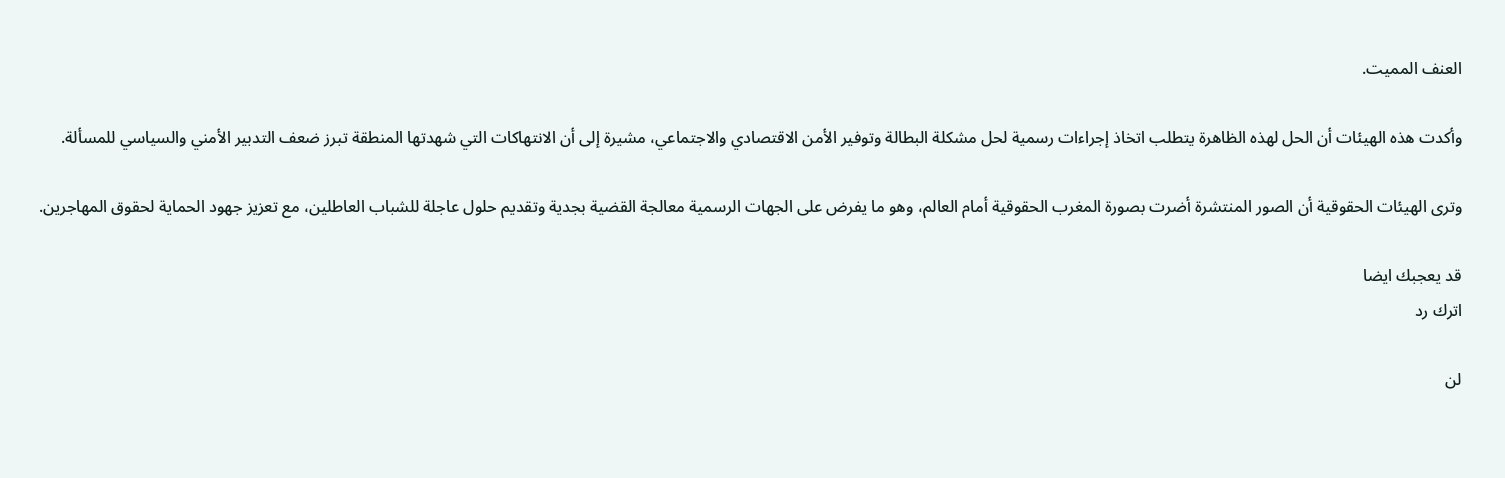العنف المميت.

وأكدت هذه الهيئات أن الحل لهذه الظاهرة يتطلب اتخاذ إجراءات رسمية لحل مشكلة البطالة وتوفير الأمن الاقتصادي والاجتماعي، مشيرة إلى أن الانتهاكات التي شهدتها المنطقة تبرز ضعف التدبير الأمني والسياسي للمسألة.

وترى الهيئات الحقوقية أن الصور المنتشرة أضرت بصورة المغرب الحقوقية أمام العالم، وهو ما يفرض على الجهات الرسمية معالجة القضية بجدية وتقديم حلول عاجلة للشباب العاطلين، مع تعزيز جهود الحماية لحقوق المهاجرين.

قد يعجبك ايضا
اترك رد

لن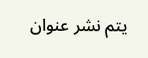يتم نشر عنوان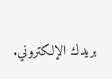بريدك الإلكتروني.